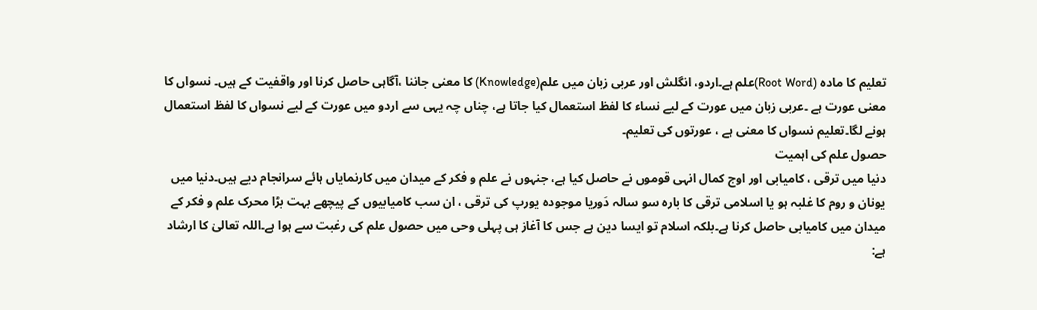تعلیم کا مادہ (Root Word)علم ہے۔اردو، انگلش اور عربی زبان میں علم(Knowledge) کا معنی جاننا ،آگاہی حاصل کرنا اور واقفیت کے ہیں۔ نسواں کا معنی عورت ہے ۔عربی زبان میں عورت کے لیے نساء کا لفظ استعمال کیا جاتا ہے، چناں چہ یہی سے اردو میں عورت کے لیے نسواں کا لفظ استعمال ہونے لگا۔تعلیم نسواں کا معنی ہے ، عورتوں کی تعلیم۔
حصول علم کی اہمیت
دنیا میں ترقی ، کامیابی اور اوج کمال انہی قوموں نے حاصل کیا ہے، جنہوں نے علم و فکر کے میدان میں کارنمایاں ہائے سرانجام دیے ہیں۔دنیا میں یونان و روم کا غلبہ ہو یا اسلامی ترقی کا بارہ سو سالہ دَوریا موجودہ یورپ کی ترقی ، ان سب کامیابیوں کے پیچھے بہت بڑا محرک علم و فکر کے میدان میں کامیابی حاصل کرنا ہے۔بلکہ اسلام تو ایسا دین ہے جس کا آغاز ہی پہلی وحی میں حصول علم کی رغبت سے ہوا ہے۔اللہ تعالیٰ کا ارشاد ہے: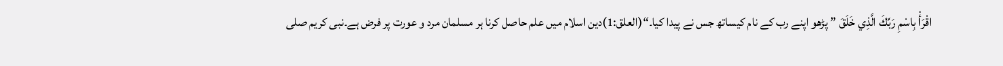اقْرَأْ بِاسْمِ رَبِّكَ الَّذِي خَلَقَ ”پڑھو اپنے رب کے نام کیساتھ جس نے پیدا کیا۔“(العلق:1)دین اسلام میں علم حاصل کرنا ہر مسلمان مرد و عورت پر فرض ہے۔نبی کریم صلى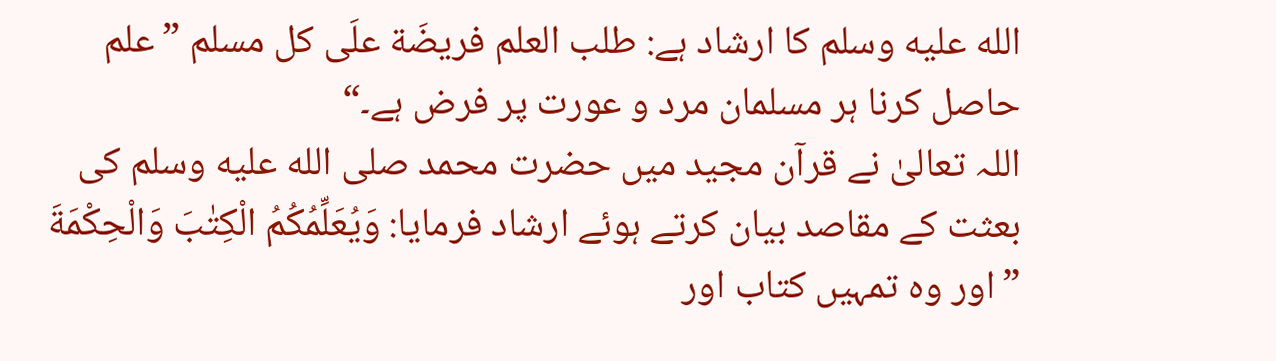الله عليه وسلم کا ارشاد ہے: طلب العلم فریضَة علَى كل مسلم ”علم حاصل کرنا ہر مسلمان مرد و عورت پر فرض ہے۔“
اللہ تعالیٰ نے قرآن مجید میں حضرت محمد صلى الله عليه وسلم کی بعثت کے مقاصد بیان کرتے ہوئے ارشاد فرمایا: وَيُعَلِّمُكُمُ الْكِتٰبَ وَالْحِكْمَةَ ”اور وہ تمہیں کتاب اور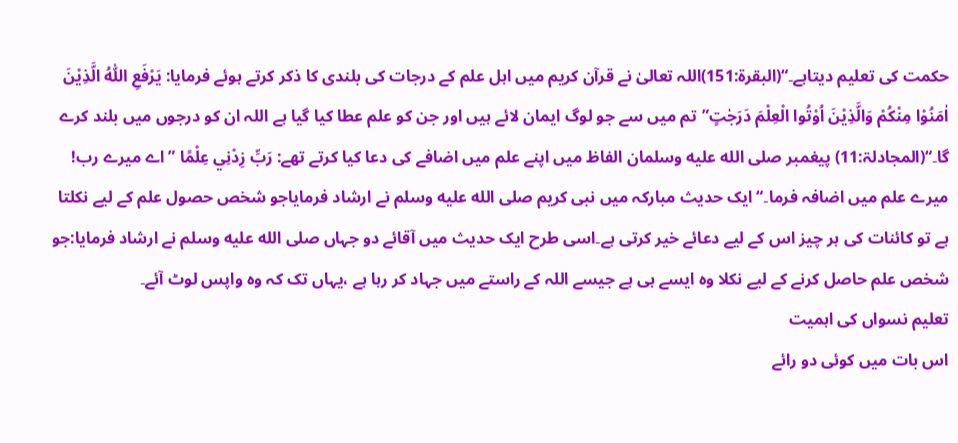حکمت کی تعلیم دیتاہے۔“(البقرۃ:151)اللہ تعالیٰ نے قرآن کریم میں اہل علم کے درجات کی بلندی کا ذکر کرتے ہوئے فرمایا: يَرْفَعِ اللّٰهُ الَّذِيْنَ اٰمَنُوْا مِنْكُمْ وَالَّذِيْنَ اُوْتُوا الْعِلْمَ دَرَجٰتٍ”تم میں سے جو لوگ ایمان لائے ہیں اور جن کو علم عطا کیا گیا ہے اللہ ان کو درجوں میں بلند کرے گا۔“(المجادلۃ:11) پیغمبر صلى الله عليه وسلمان الفاظ میں اپنے علم میں اضافے کی دعا کیا کرتے تھے: رَبِّ زِدْنِي عِلْمًا ”اے میرے رب! میرے علم میں اضافہ فرما۔“ایک حدیث مبارکہ میں نبی کریم صلى الله عليه وسلم نے ارشاد فرمایاجو شخص حصول علم کے لیے نکلتا ہے تو کائنات کی ہر چیز اس کے لیے دعائے خیر کرتی ہے۔اسی طرح ایک حدیث میں آقائے دو جہاں صلى الله عليه وسلم نے ارشاد فرمایا:جو شخص علم حاصل کرنے کے لیے نکلا وہ ایسے ہی ہے جیسے اللہ کے راستے میں جہاد کر رہا ہے ،یہاں تک کہ وہ واپس لوٹ آئے۔
تعلیم نسواں کی اہمیت
اس بات میں کوئی دو رائے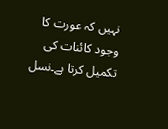نہیں کہ عورت کا وجود کائنات کی تکمیل کرتا ہے۔نسل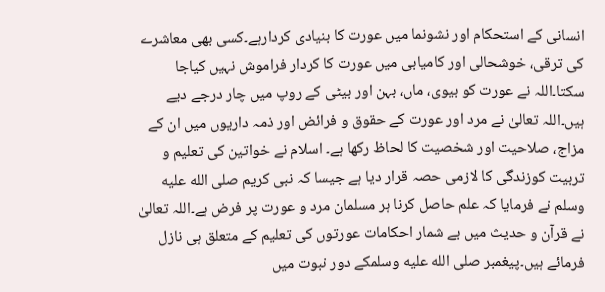انسانی کے استحکام اور نشونما میں عورت کا بنیادی کردارہے۔کسی بھی معاشرے کی ترقی، خوشحالی اور کامیابی میں عورت کا کردار فراموش نہیں کیاجا سکتا۔اللہ نے عورت کو بیوی، ماں، بہن اور بیٹی کے روپ میں چار درجے دیے ہیں۔اللہ تعالیٰ نے مرد اور عورت کے حقوق و فرائض اور ذمہ داریوں میں ان کے مزاج، صلاحیت اور شخصیت کا لحاظ رکھا ہے۔ اسلام نے خواتین کی تعلیم و تربیت کوزندگی کا لازمی حصہ قرار دیا ہے جیسا کہ نبی کریم صلى الله عليه وسلم نے فرمایا کہ علم حاصل کرنا ہر مسلمان مرد و عورت پر فرض ہے۔اللہ تعالیٰ نے قرآن و حدیث میں بے شمار احکامات عورتوں کی تعلیم کے متعلق ہی نازل فرمائے ہیں۔پیغمبر صلى الله عليه وسلمکے دور نبوت میں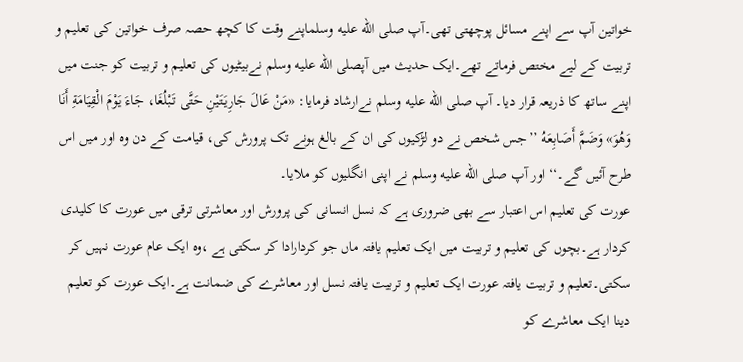خواتین آپ سے اپنے مسائل پوچھتی تھی۔آپ صلى الله عليه وسلماپنے وقت کا کچھ حصہ صرف خواتین کی تعلیم و تربیت کے لیے مختص فرماتے تھے۔ایک حدیث میں آپصلى الله عليه وسلم نےبیٹیوں کی تعلیم و تربیت کو جنت میں اپنے ساتھ کا ذریعہ قرار دیا۔ آپ صلى الله عليه وسلم نےارشاد فرمایا: «مَنْ عَالَ جَارِيَتَيْنِ حَتَّى تَبْلُغَا، جَاءَ يَوْمَ الْقِيَامَةِ أَنَا وَهُوَ» وَضَمَّ أَصَابِعَهُ ’’جس شخص نے دو لڑکیوں کی ان کے بالغ ہونے تک پرورش کی، قیامت کے دن وہ اور میں اس طرح آئیں گے۔‘‘ اور آپ صلى الله عليه وسلم نے اپنی انگلیوں کو ملایا۔
عورت کی تعلیم اس اعتبار سے بھی ضروری ہے کہ نسل انسانی کی پرورش اور معاشرتی ترقی میں عورت کا کلیدی کردار ہے۔بچوں کی تعلیم و تربیت میں ایک تعلیم یافتہ ماں جو کردارادا کر سکتی ہے ،وہ ایک عام عورت نہیں کر سکتی۔تعلیم و تربیت یافتہ عورت ایک تعلیم و تربیت یافتہ نسل اور معاشرے کی ضمانت ہے۔ایک عورت کو تعلیم دینا ایک معاشرے کو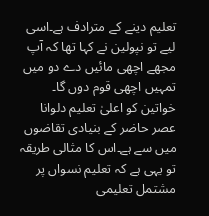تعلیم دینے کے مترادف ہے۔اسی لیے تو نپولین نے کہا تھا کہ آپ مجھے اچھی مائیں دے دو میں تمہیں اچھی قوم دوں گا۔
خواتین کو اعلیٰ تعلیم دلوانا عصر حاضر کے بنیادی تقاضوں میں سے ہے۔اس کا مثالی طریقہ تو یہی ہے کہ تعلیم نسواں پر مشتمل تعلیمی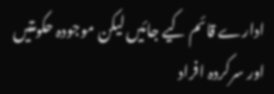ادارے قائم کیے جائیں لیکن موجودہ حکومتیں اور سرکردہ افراد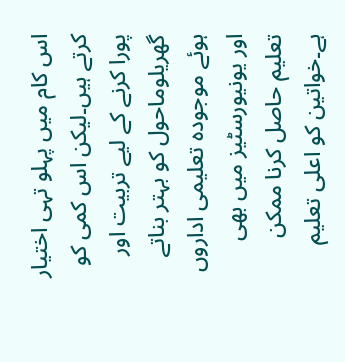اس کام میں پہلو تہی اختیار کرتے ہیں۔لیکن اس کمی کو پورا کرنے کے لیے تربیت اور گھریلوماحول کو بہتر بناتے ہوئے موجودہ تعلیمی اداروں اور یونیورسٹیز میں بھی تعلیم حاصل کرنا ممکن ہے۔خواتین کو اعلی تعلیم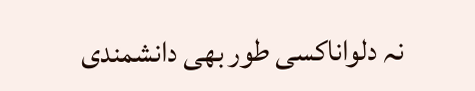نہ دلواناکسی طور بھی دانشمندی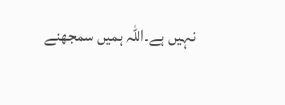نہیں ہے۔اللہ ہمیں سمجھنے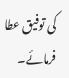کی توفیق عطا فرمائے۔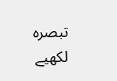تبصرہ لکھیے